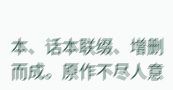本、话本联缀、增删而成。原作不尽人意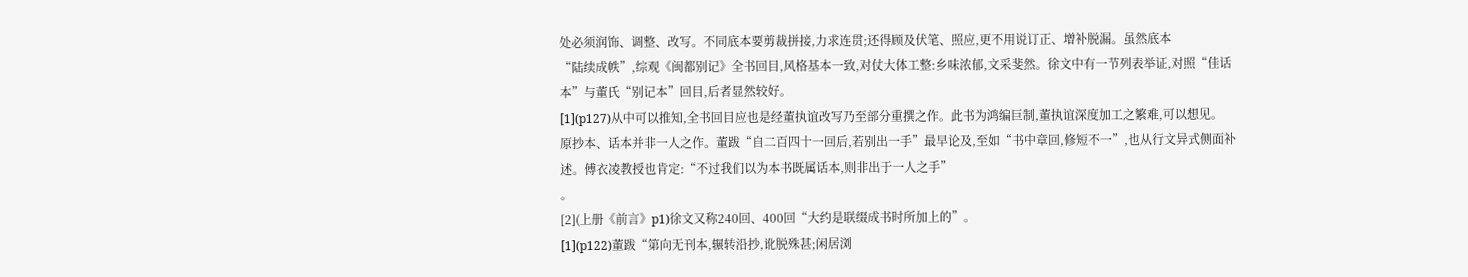处必须润饰、调整、改写。不同底本要剪裁拼接,力求连贯;还得顾及伏笔、照应,更不用说订正、增补脱漏。虽然底本
“陆续成帙”,综观《闽都别记》全书回目,风格基本一致,对仗大体工整:乡味浓郁,文采斐然。徐文中有一节列表举证,对照“佳话本”与董氏“别记本”回目,后者显然较好。
[1](p127)从中可以推知,全书回目应也是经董执谊改写乃至部分重撰之作。此书为鸿编巨制,董执谊深度加工之繁难,可以想见。
原抄本、话本并非一人之作。董跋“自二百四十一回后,若别出一手”最早论及,至如“书中章回,修短不一”,也从行文异式侧面补述。傅衣凌教授也肯定:“不过我们以为本书既属话本,则非出于一人之手”
。
[2](上册《前言》p1)徐文又称240回、400回“大约是联缀成书时所加上的”。
[1](p122)董跋“第向无刊本,辗转沿抄,讹脱殊甚;闲居浏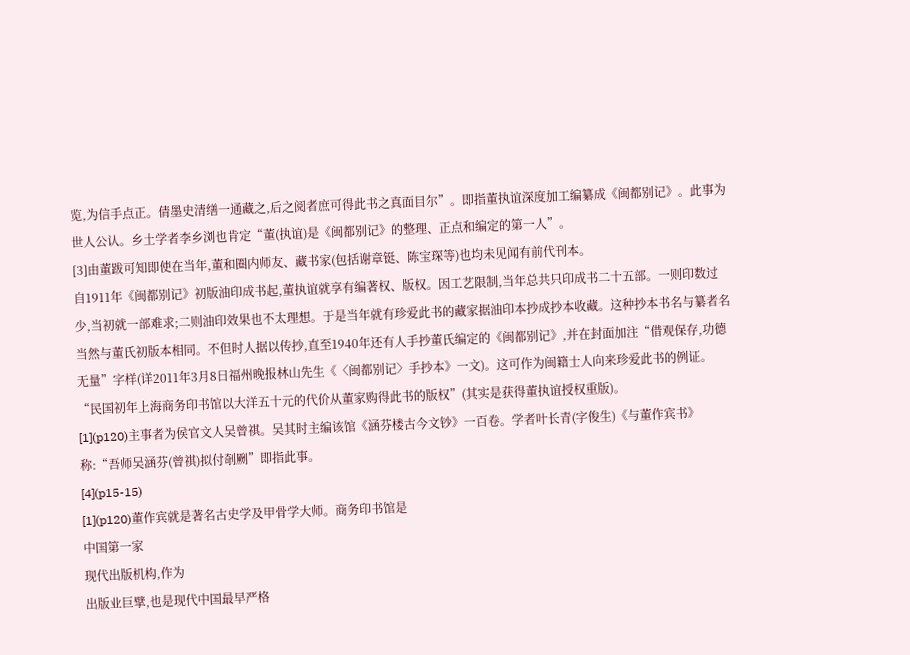览,为信手点正。倩墨史清缮一通藏之,后之阅者庶可得此书之真面目尔”。即指董执谊深度加工编纂成《闽都别记》。此事为世人公认。乡土学者李乡浏也肯定“董(执谊)是《闽都别记》的整理、正点和编定的第一人”。
[3]由董跋可知即使在当年,董和圈内师友、藏书家(包括谢章铤、陈宝琛等)也均未见闻有前代刊本。
自1911年《闽都别记》初版油印成书起,董执谊就享有编著权、版权。因工艺限制,当年总共只印成书二十五部。一则印数过少,当初就一部难求;二则油印效果也不太理想。于是当年就有珍爱此书的藏家据油印本抄成抄本收藏。这种抄本书名与纂者名当然与董氏初版本相同。不但时人据以传抄,直至1940年还有人手抄董氏编定的《闽都别记》,并在封面加注“借观保存,功德无量”字样(详2011年3月8日福州晚报林山先生《〈闽都别记〉手抄本》一文)。这可作为闽籍士人向来珍爱此书的例证。“民国初年上海商务印书馆以大洋五十元的代价从董家购得此书的版权”(其实是获得董执谊授权重版)。
[1](p120)主事者为侯官文人吴曾祺。吴其时主编该馆《涵芬楼古今文钞》一百卷。学者叶长青(字俊生)《与董作宾书》称:“吾师吴涵芬(曾祺)拟付剞劂”即指此事。
[4](p15-15)
[1](p120)董作宾就是著名古史学及甲骨学大师。商务印书馆是
中国第一家
现代出版机构,作为
出版业巨擘,也是现代中国最早严格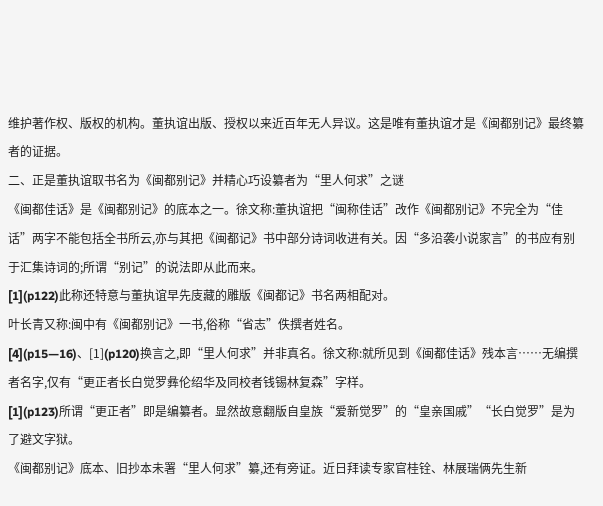维护著作权、版权的机构。董执谊出版、授权以来近百年无人异议。这是唯有董执谊才是《闽都别记》最终纂者的证据。
二、正是董执谊取书名为《闽都别记》并精心巧设纂者为“里人何求”之谜
《闽都佳话》是《闽都别记》的底本之一。徐文称:董执谊把“闽称佳话”改作《闽都别记》不完全为“佳话”两字不能包括全书所云,亦与其把《闽都记》书中部分诗词收进有关。因“多沿袭小说家言”的书应有别于汇集诗词的;所谓“别记”的说法即从此而来。
[1](p122)此称还特意与董执谊早先庋藏的雕版《闽都记》书名两相配对。
叶长青又称:闽中有《闽都别记》一书,俗称“省志”佚撰者姓名。
[4](p15—16)、[1](p120)换言之,即“里人何求”并非真名。徐文称:就所见到《闽都佳话》残本言……无编撰者名字,仅有“更正者长白觉罗彝伦绍华及同校者钱锡林复森”字样。
[1](p123)所谓“更正者”即是编纂者。显然故意翻版自皇族“爱新觉罗”的“皇亲国戚”“长白觉罗”是为了避文字狱。
《闽都别记》底本、旧抄本未署“里人何求”纂,还有旁证。近日拜读专家官桂铨、林展瑞俩先生新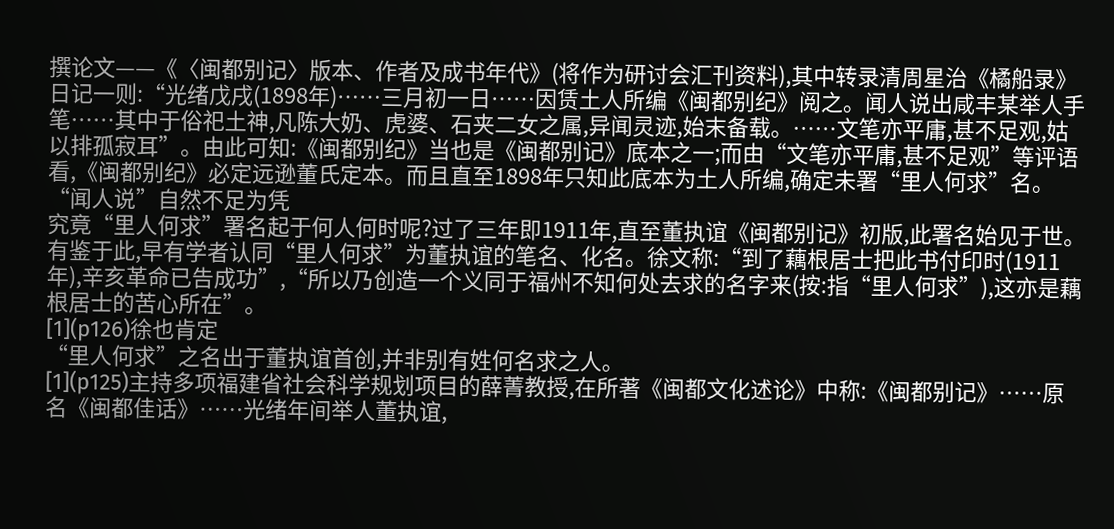撰论文——《〈闽都别记〉版本、作者及成书年代》(将作为研讨会汇刊资料),其中转录清周星治《橘船录》日记一则:“光绪戊戌(1898年)……三月初一日……因赁土人所编《闽都别纪》阅之。闻人说出咸丰某举人手笔……其中于俗祀土神,凡陈大奶、虎婆、石夹二女之属,异闻灵迹,始末备载。……文笔亦平庸,甚不足观,姑以排孤寂耳”。由此可知:《闽都别纪》当也是《闽都别记》底本之一;而由“文笔亦平庸,甚不足观”等评语看,《闽都别纪》必定远逊董氏定本。而且直至1898年只知此底本为土人所编,确定未署“里人何求”名。
“闻人说”自然不足为凭
究竟“里人何求”署名起于何人何时呢?过了三年即1911年,直至董执谊《闽都别记》初版,此署名始见于世。有鉴于此,早有学者认同“里人何求”为董执谊的笔名、化名。徐文称:“到了藕根居士把此书付印时(1911年),辛亥革命已告成功”,“所以乃创造一个义同于福州不知何处去求的名字来(按:指“里人何求”),这亦是藕根居士的苦心所在”。
[1](p126)徐也肯定
“里人何求”之名出于董执谊首创,并非别有姓何名求之人。
[1](p125)主持多项福建省社会科学规划项目的薛菁教授,在所著《闽都文化述论》中称:《闽都别记》……原名《闽都佳话》……光绪年间举人董执谊,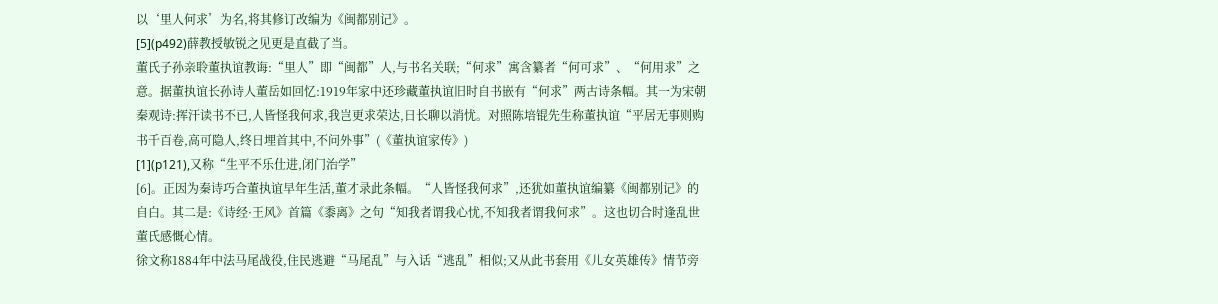以‘里人何求’为名,将其修订改编为《闽都别记》。
[5](p492)薛教授敏锐之见更是直截了当。
董氏子孙亲聆董执谊教诲:“里人”即“闽都”人,与书名关联;“何求”寓含纂者“何可求”、“何用求”之意。据董执谊长孙诗人董岳如回忆:1919年家中还珍藏董执谊旧时自书嵌有“何求”两古诗条幅。其一为宋朝秦观诗:挥汗读书不已,人皆怪我何求,我岂更求荣达,日长聊以消忧。对照陈培锟先生称董执谊“平居无事则购书千百卷,高可隐人,终日埋首其中,不问外事”(《董执谊家传》)
[1](p121),又称“生平不乐仕进,闭门治学”
[6]。正因为秦诗巧合董执谊早年生活,董才录此条幅。“人皆怪我何求”,还犹如董执谊编纂《闽都别记》的自白。其二是:《诗经·王风》首篇《黍离》之句“知我者谓我心忧,不知我者谓我何求”。这也切合时逢乱世董氏感慨心情。
徐文称1884年中法马尾战役,住民逃避“马尾乱”与入话“逃乱”相似;又从此书套用《儿女英雄传》情节旁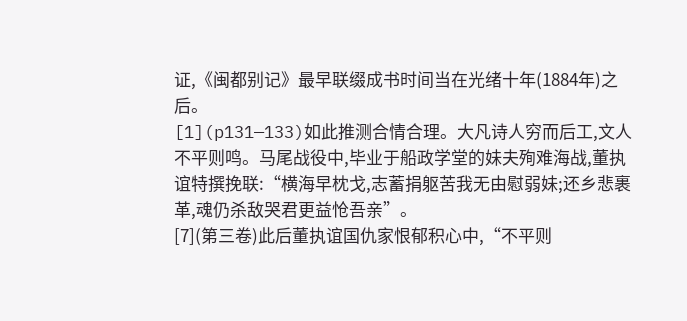证,《闽都别记》最早联缀成书时间当在光绪十年(1884年)之后。
[1](p131—133)如此推测合情合理。大凡诗人穷而后工,文人不平则鸣。马尾战役中,毕业于船政学堂的妹夫殉难海战,董执谊特撰挽联:“横海早枕戈,志蓄捐躯苦我无由慰弱妹;还乡悲裹革,魂仍杀敌哭君更益怆吾亲”。
[7](第三卷)此后董执谊国仇家恨郁积心中,“不平则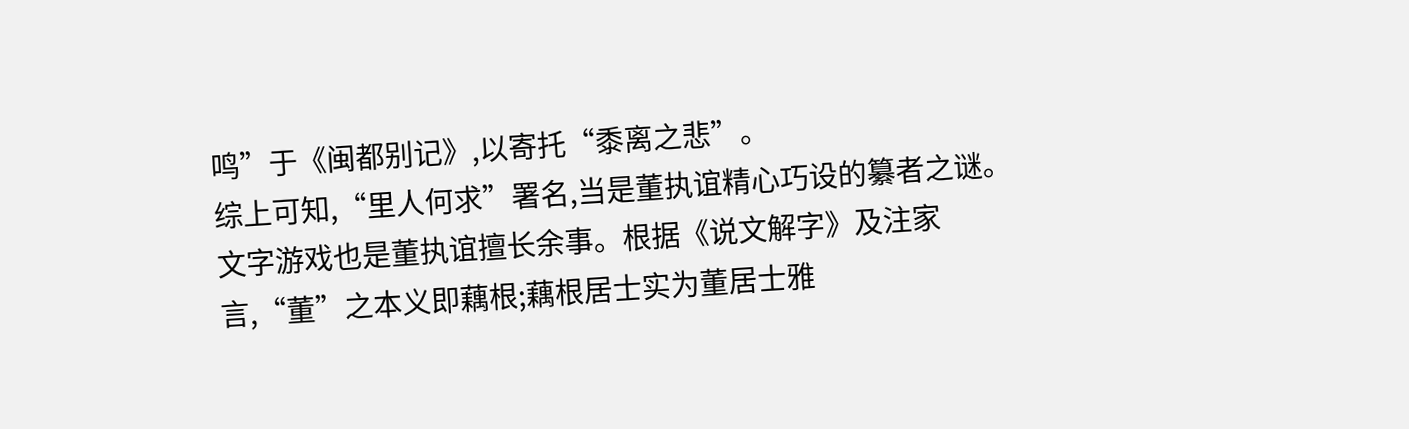鸣”于《闽都别记》,以寄托“黍离之悲”。
综上可知,“里人何求”署名,当是董执谊精心巧设的纂者之谜。
文字游戏也是董执谊擅长余事。根据《说文解字》及注家言,“董”之本义即藕根;藕根居士实为董居士雅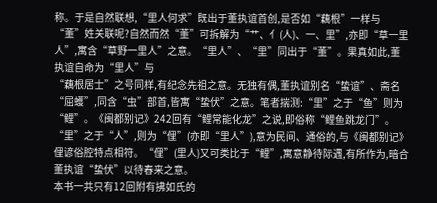称。于是自然联想,“里人何求”既出于董执谊首创,是否如“藕根”一样与“董”姓关联呢?自然而然“董”可拆解为“艹、亻(人)、一、里”,亦即“草一里人”,寓含“草野一里人”之意。“里人”、“里”同出于“董”。果真如此,董执谊自命为“里人”与
“藕根居士”之号同样,有纪念先祖之意。无独有偶,董执谊别名“蛰谊”、斋名“屈蠖”,同含“虫”部首,皆寓“蛰伏”之意。笔者揣测:“里”之于“鱼”则为“鲤”。《闽都别记》242回有“鲤常能化龙”之说,即俗称“鲤鱼跳龙门”。“里”之于“人”,则为“俚”(亦即“里人”),意为民间、通俗的,与《闽都别记》俚谚俗腔特点相符。“俚”(里人)又可类比于“鲤”,寓意静待际遇,有所作为,暗合董执谊“蛰伏”以待春来之意。
本书一共只有12回附有拂如氏的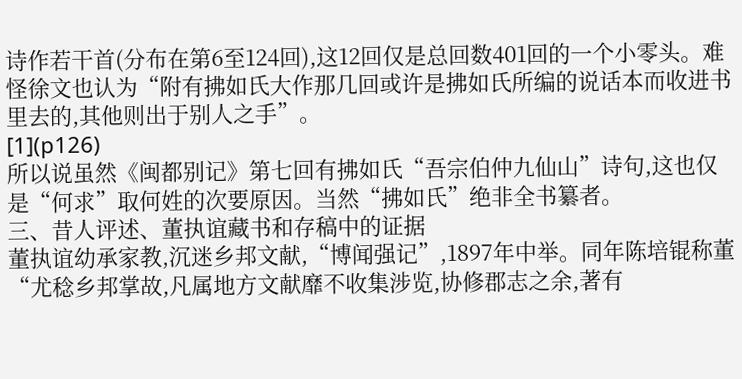诗作若干首(分布在第6至124回),这12回仅是总回数401回的一个小零头。难怪徐文也认为“附有拂如氏大作那几回或许是拂如氏所编的说话本而收进书里去的,其他则出于别人之手”。
[1](p126)
所以说虽然《闽都别记》第七回有拂如氏“吾宗伯仲九仙山”诗句,这也仅是“何求”取何姓的次要原因。当然“拂如氏”绝非全书纂者。
三、昔人评述、董执谊藏书和存稿中的证据
董执谊幼承家教,沉迷乡邦文献,“博闻强记”,1897年中举。同年陈培锟称董
“尤稔乡邦掌故,凡属地方文献靡不收集涉览,协修郡志之余,著有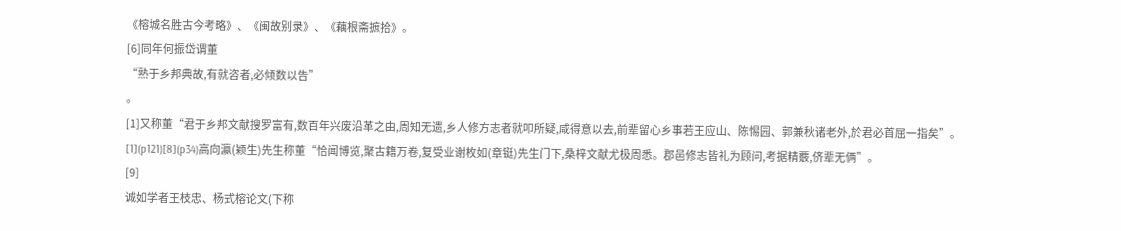《榕城名胜古今考略》、《闽故别录》、《藕根斋摭拾》。
[6]同年何振岱谓董
“熟于乡邦典故,有就咨者,必倾数以告”
。
[1]又称董“君于乡邦文献搜罗富有,数百年兴废沿革之由,周知无遗,乡人修方志者就叩所疑,咸得意以去,前辈留心乡事若王应山、陈惕园、郭兼秋诸老外,於君必首屈一指矣”。
[1](p121)[8](p34)高向瀛(颖生)先生称董“恰闻博览,聚古籍万卷,复受业谢枚如(章铤)先生门下,桑梓文献尤极周悉。郡邑修志皆礼为顾问,考据精覈,侪辈无俩”。
[9]
诚如学者王枝忠、杨式榕论文(下称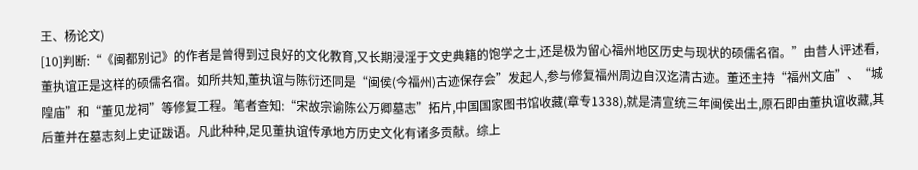王、杨论文)
[10]判断:“《闽都别记》的作者是曾得到过良好的文化教育,又长期浸淫于文史典籍的饱学之士,还是极为留心福州地区历史与现状的硕儒名宿。”由昔人评述看,董执谊正是这样的硕儒名宿。如所共知,董执谊与陈衍还同是“闽侯(今福州)古迹保存会”发起人,参与修复福州周边自汉迄清古迹。董还主持“福州文庙”、“城隍庙”和“董见龙祠”等修复工程。笔者查知:“宋故宗谕陈公万卿墓志”拓片,中国国家图书馆收藏(章专1338),就是清宣统三年闽侯出土,原石即由董执谊收藏,其后董并在墓志刻上史证跋语。凡此种种,足见董执谊传承地方历史文化有诸多贡献。综上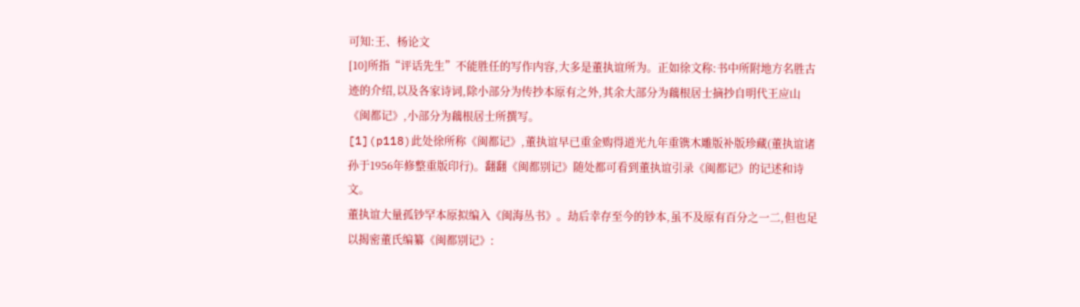可知:王、杨论文
[10]所指“评话先生”不能胜任的写作内容,大多是董执谊所为。正如徐文称:书中所附地方名胜古迹的介绍,以及各家诗词,除小部分为传抄本原有之外,其余大部分为藕根居士摘抄自明代王应山《闽都记》,小部分为藕根居士所撰写。
[1](p118)此处徐所称《闽都记》,董执谊早已重金购得道光九年重镌木雕版补版珍藏(董执谊诸孙于1956年修整重版印行)。翻翻《闽都别记》随处都可看到董执谊引录《闽都记》的记述和诗文。
董执谊大量孤钞罕本原拟编入《闽海丛书》。劫后幸存至今的钞本,虽不及原有百分之一二,但也足以揭密董氏编纂《闽都别记》: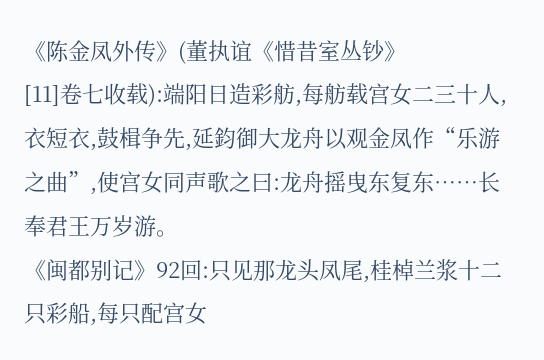《陈金凤外传》(董执谊《惜昔室丛钞》
[11]卷七收载):端阳日造彩舫,每舫载宫女二三十人,衣短衣,鼓楫争先,延鈞御大龙舟以观金凤作“乐游之曲”,使宫女同声歌之曰:龙舟摇曳东复东……长奉君王万岁游。
《闽都别记》92回:只见那龙头凤尾,桂棹兰浆十二只彩船,每只配宫女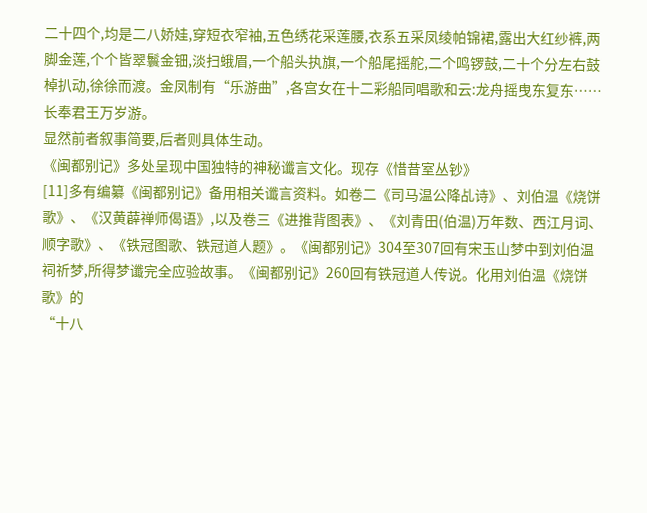二十四个,均是二八娇娃,穿短衣窄袖,五色绣花采莲腰,衣系五采凤绫帕锦裙,露出大红纱裤,两脚金莲,个个皆翠鬟金钿,淡扫蛾眉,一个船头执旗,一个船尾摇舵,二个鸣锣鼓,二十个分左右鼓棹扒动,徐徐而渡。金凤制有“乐游曲”,各宫女在十二彩船同唱歌和云:龙舟摇曳东复东……长奉君王万岁游。
显然前者叙事简要,后者则具体生动。
《闽都别记》多处呈现中国独特的神秘谶言文化。现存《惜昔室丛钞》
[11]多有编纂《闽都别记》备用相关谶言资料。如卷二《司马温公降乩诗》、刘伯温《烧饼歌》、《汉黄薜禅师偈语》,以及卷三《进推背图表》、《刘青田(伯温)万年数、西江月词、顺字歌》、《铁冠图歌、铁冠道人题》。《闽都别记》304至307回有宋玉山梦中到刘伯温祠祈梦,所得梦谶完全应验故事。《闽都别记》260回有铁冠道人传说。化用刘伯温《烧饼歌》的
“十八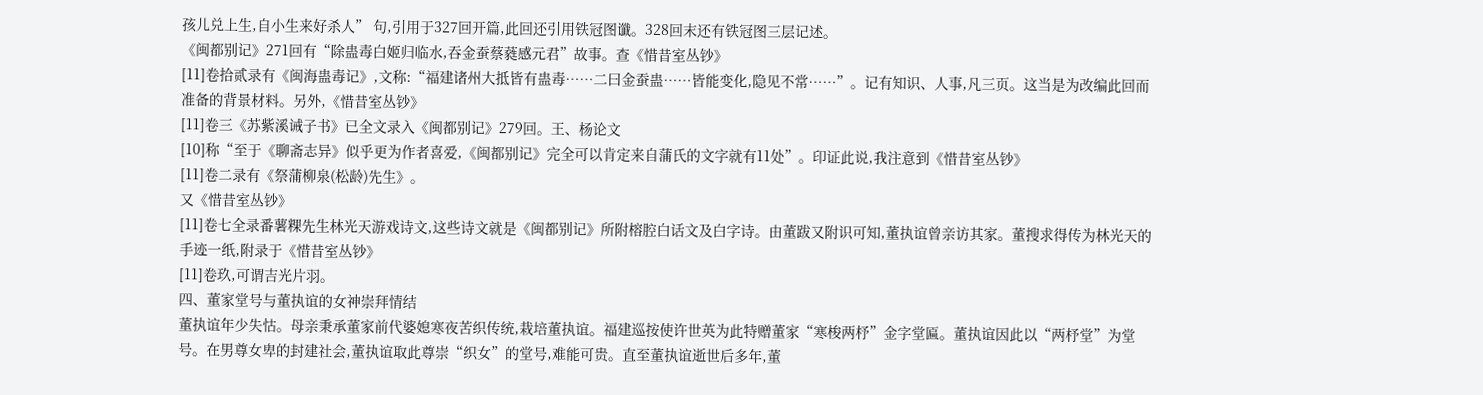孩儿兑上生,自小生来好杀人” 句,引用于327回开篇,此回还引用铁冠图谶。328回末还有铁冠图三层记述。
《闽都别记》271回有“除蛊毒白姬归临水,吞金蚕蔡蕤感元君”故事。查《惜昔室丛钞》
[11]卷拾贰录有《闽海蛊毒记》,文称:“福建诸州大抵皆有蛊毒……二曰金蚕蛊……皆能变化,隐见不常……”。记有知识、人事,凡三页。这当是为改编此回而准备的背景材料。另外,《惜昔室丛钞》
[11]卷三《苏紫溪诫子书》已全文录入《闽都别记》279回。王、杨论文
[10]称“至于《聊斋志异》似乎更为作者喜爱,《闽都别记》完全可以肯定来自蒲氏的文字就有11处”。印证此说,我注意到《惜昔室丛钞》
[11]卷二录有《祭蒲柳泉(松龄)先生》。
又《惜昔室丛钞》
[11]卷七全录番薯粿先生林光天游戏诗文,这些诗文就是《闽都别记》所附榕腔白话文及白字诗。由董跋又附识可知,董执谊曾亲访其家。董搜求得传为林光天的手迹一纸,附录于《惜昔室丛钞》
[11]卷玖,可谓吉光片羽。
四、董家堂号与董执谊的女神崇拜情结
董执谊年少失怙。母亲秉承董家前代婆媳寒夜苦织传统,栽培董执谊。福建巡按使许世英为此特赠董家“寒梭两杼”金字堂匾。董执谊因此以“两杼堂”为堂号。在男尊女卑的封建社会,董执谊取此尊崇“织女”的堂号,难能可贵。直至董执谊逝世后多年,董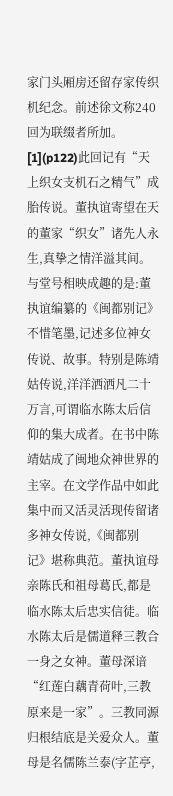家门头厢房还留存家传织机纪念。前述徐文称240回为联缀者所加。
[1](p122)此回记有“天上织女支机石之精气”成胎传说。董执谊寄望在天的董家“织女”诸先人永生,真挚之情洋溢其间。与堂号相映成趣的是:董执谊编纂的《闽都别记》不惜笔墨,记述多位神女传说、故事。特别是陈靖姑传说,洋洋洒洒凡二十万言,可谓临水陈太后信仰的集大成者。在书中陈靖姑成了闽地众神世界的主宰。在文学作品中如此集中而又活灵活现传留诸多神女传说,《闽都别记》堪称典范。董执谊母亲陈氏和祖母葛氏,都是临水陈太后忠实信徒。临水陈太后是儒道释三教合一身之女神。董母深谙“红莲白藕青荷叶,三教原来是一家”。三教同源归根结底是关爱众人。董母是名儒陈兰泰(字芷亭,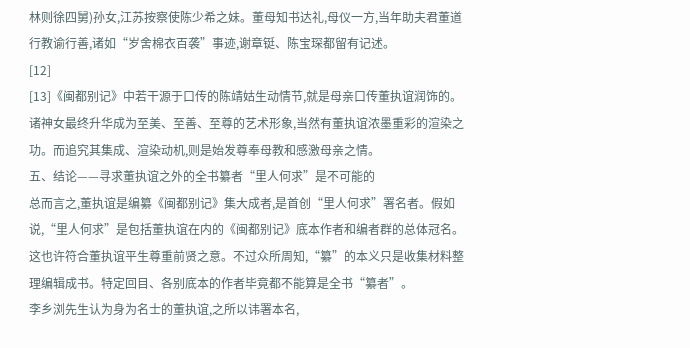林则徐四舅)孙女,江苏按察使陈少希之妹。董母知书达礼,母仪一方,当年助夫君董道行教谕行善,诸如“岁舍棉衣百袭”事迹,谢章铤、陈宝琛都留有记述。
[12]
[13]《闽都别记》中若干源于口传的陈靖姑生动情节,就是母亲口传董执谊润饰的。诸神女最终升华成为至美、至善、至尊的艺术形象,当然有董执谊浓墨重彩的渲染之功。而追究其集成、渲染动机,则是始发尊奉母教和感激母亲之情。
五、结论——寻求董执谊之外的全书纂者“里人何求”是不可能的
总而言之,董执谊是编纂《闽都别记》集大成者,是首创“里人何求”署名者。假如说,“里人何求”是包括董执谊在内的《闽都别记》底本作者和编者群的总体冠名。这也许符合董执谊平生尊重前贤之意。不过众所周知,“纂”的本义只是收集材料整理编辑成书。特定回目、各别底本的作者毕竟都不能算是全书“纂者”。
李乡浏先生认为身为名士的董执谊,之所以讳署本名,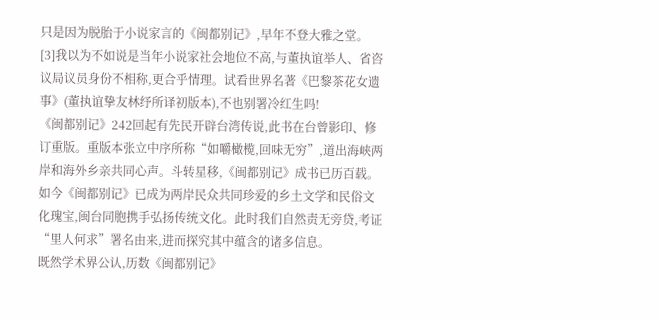只是因为脱胎于小说家言的《闽都别记》,早年不登大雅之堂。
[3]我以为不如说是当年小说家社会地位不高,与董执谊举人、省咨议局议员身份不相称,更合乎情理。试看世界名著《巴黎茶花女遗事》(董执谊挚友林纾所译初版本),不也别署冷红生吗!
《闽都别记》242回起有先民开辟台湾传说,此书在台曾影印、修订重版。重版本张立中序所称“如嚼橄榄,回味无穷”,道出海峡两岸和海外乡亲共同心声。斗转星移,《闽都别记》成书已历百载。如今《闽都别记》已成为两岸民众共同珍爱的乡土文学和民俗文化瑰宝,闽台同胞携手弘扬传统文化。此时我们自然责无旁贷,考证“里人何求”署名由来,进而探究其中蕴含的诸多信息。
既然学术界公认,历数《闽都别记》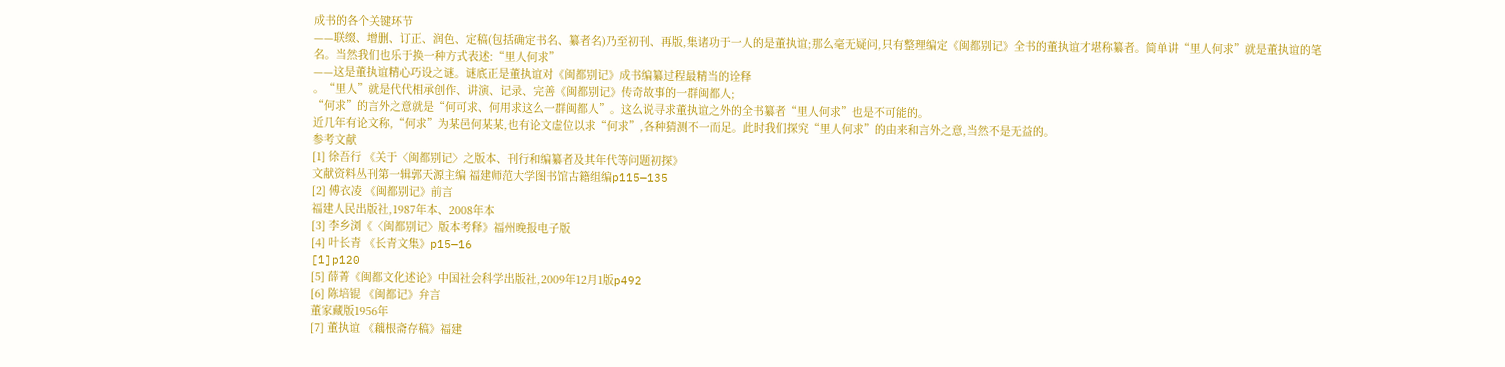成书的各个关键环节
——联缀、增删、订正、润色、定稿(包括确定书名、纂者名)乃至初刊、再版,集诸功于一人的是董执谊;那么毫无疑问,只有整理编定《闽都别记》全书的董执谊才堪称纂者。简单讲“里人何求”就是董执谊的笔名。当然我们也乐于换一种方式表述:“里人何求”
——这是董执谊精心巧设之谜。谜底正是董执谊对《闽都别记》成书编纂过程最精当的诠释
。“里人”就是代代相承创作、讲演、记录、完善《闽都别记》传奇故事的一群闽都人;
“何求”的言外之意就是“何可求、何用求这么一群闽都人”。这么说寻求董执谊之外的全书纂者“里人何求”也是不可能的。
近几年有论文称,“何求”为某邑何某某,也有论文虚位以求“何求”,各种猜测不一而足。此时我们探究“里人何求”的由来和言外之意,当然不是无益的。
参考文献
[1] 徐吾行 《关于〈闽都别记〉之版本、刊行和编纂者及其年代等问题初探》
文献资料丛刊第一辑郭天源主编 福建师范大学图书馆古籍组编p115—135
[2] 傅衣凌 《闽都别记》前言
福建人民出版社,1987年本、2008年本
[3] 李乡浏《〈闽都别记〉版本考释》福州晚报电子版
[4] 叶长青 《长青文集》p15—16
[1]p120
[5] 薛菁《闽都文化述论》中国社会科学出版社,2009年12月1版p492
[6] 陈培锟 《闽都记》弁言
董家藏版1956年
[7] 董执谊 《藕根斋存稿》福建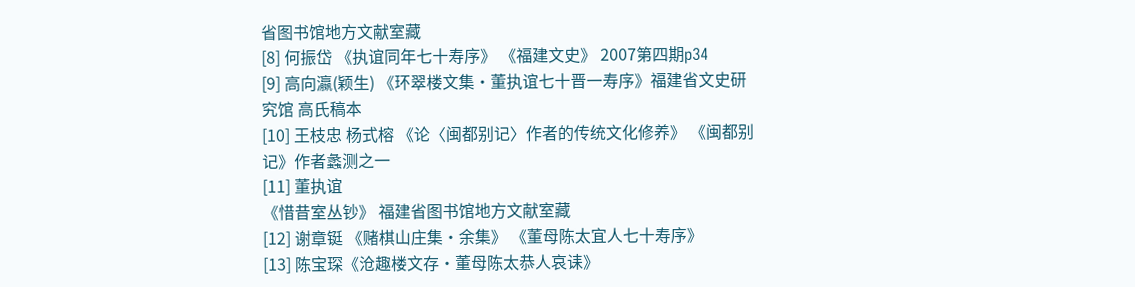省图书馆地方文献室藏
[8] 何振岱 《执谊同年七十寿序》 《福建文史》 2007第四期p34
[9] 高向瀛(颖生) 《环翠楼文集·董执谊七十晋一寿序》福建省文史研究馆 高氏稿本
[10] 王枝忠 杨式榕 《论〈闽都别记〉作者的传统文化修养》 《闽都别记》作者蠡测之一
[11] 董执谊
《惜昔室丛钞》 福建省图书馆地方文献室藏
[12] 谢章铤 《赌棋山庄集·余集》 《董母陈太宜人七十寿序》
[13] 陈宝琛《沧趣楼文存·董母陈太恭人哀诔》